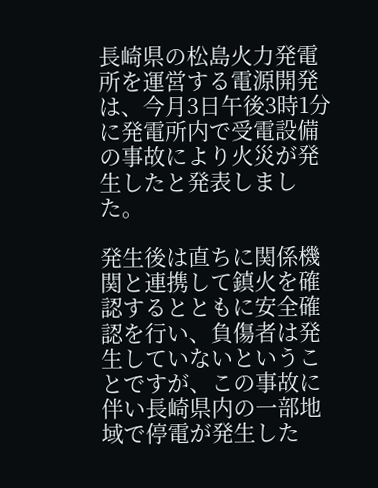長崎県の松島火力発電所を運営する電源開発は、今月3日午後3時1分に発電所内で受電設備の事故により火災が発生したと発表しました。

発生後は直ちに関係機関と連携して鎮火を確認するとともに安全確認を行い、負傷者は発生していないということですが、この事故に伴い長崎県内の一部地域で停電が発生した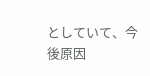としていて、今後原因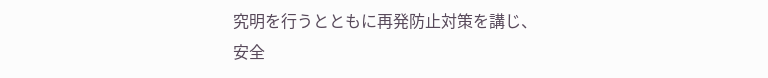究明を行うとともに再発防止対策を講じ、安全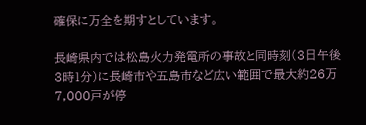確保に万全を期すとしています。

長崎県内では松島火力発電所の事故と同時刻(3日午後3時1分)に長崎市や五島市など広い範囲で最大約26万7,000戸が停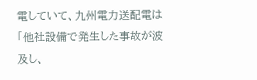電していて、九州電力送配電は「他社設備で発生した事故が波及し、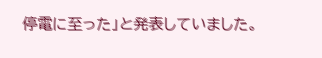停電に至った」と発表していました。